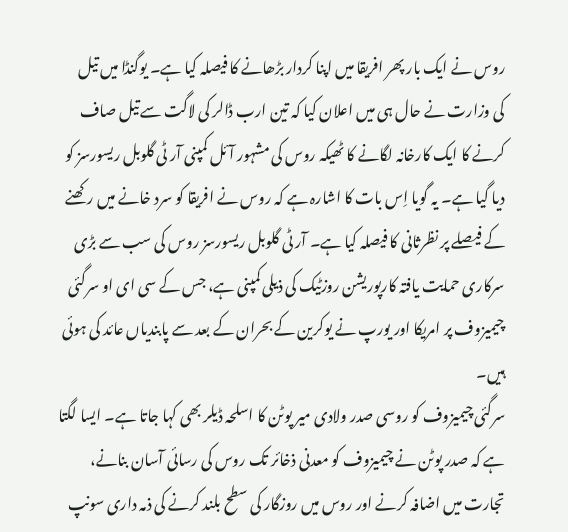روس نے ایک بار پھر افریقا میں اپنا کردار بڑھانے کا فیصلہ کیا ہے۔ یوگنڈا میں تیل کی وزارت نے حال ہی میں اعلان کیا کہ تین ارب ڈالر کی لاگت سے تیل صاف کرنے کا ایک کارخانہ لگانے کا ٹھیکہ روس کی مشہور آئل کمپنی آر ٹی گلوبل ریسورسز کو دیا گیا ہے۔ یہ گویا اِس بات کا اشارہ ہے کہ روس نے افریقا کو سرد خانے میں رکھنے کے فیصلے پر نظرثانی کا فیصلہ کیا ہے۔ آر ٹی گلوبل ریسورسز روس کی سب سے بڑی سرکاری حمایت یافتہ کارپوریشن روزٹیک کی ذیلی کمپنی ہے، جس کے سی ای او سرگئی چیمیزوف پر امریکا اور یورپ نے یوکرین کے بحران کے بعد سے پابندیاں عائد کی ہوئی ہیں۔
سرگئی چیمیزوف کو روسی صدر ولادی میر پوٹن کا اسلحہ ڈیلر بھی کہا جاتا ہے۔ ایسا لگتا ہے کہ صدر پوٹن نے چیمیزوف کو معدنی ذخائر تک روس کی رسائی آسان بنانے، تجارت میں اضافہ کرنے اور روس میں روزگار کی سطح بلند کرنے کی ذمہ داری سونپ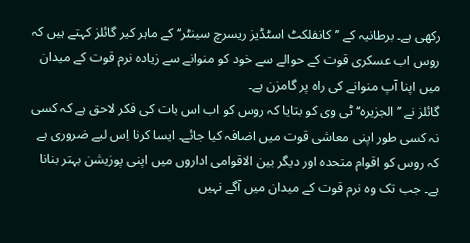رکھی ہے۔ برطانیہ کے ’’کانفلکٹ اسٹڈیز ریسرچ سینٹر‘‘ کے ماہر کیر گائلز کہتے ہیں کہ روس اب عسکری قوت کے حوالے سے خود کو منوانے سے زیادہ نرم قوت کے میدان میں اپنا آپ منوانے کی راہ پر گامزن ہے۔
گائلز نے ’’الجزیرہ‘‘ ٹی وی کو بتایا کہ روس کو اب اس بات کی فکر لاحق ہے کہ کسی نہ کسی طور اپنی معاشی قوت میں اضافہ کیا جائے۔ ایسا کرنا اِس لیے ضروری ہے کہ روس کو اقوام متحدہ اور دیگر بین الاقوامی اداروں میں اپنی پوزیشن بہتر بنانا ہے۔ جب تک وہ نرم قوت کے میدان میں آگے نہیں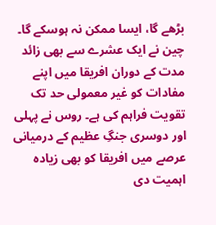بڑھے گا، ایسا ممکن نہ ہوسکے گا۔
چین نے ایک عشرے سے بھی زائد مدت کے دوران افریقا میں اپنے مفادات کو غیر معمولی حد تک تقویت فراہم کی ہے۔ روس نے پہلی اور دوسری جنگِ عظیم کے درمیانی عرصے میں افریقا کو بھی زیادہ اہمیت دی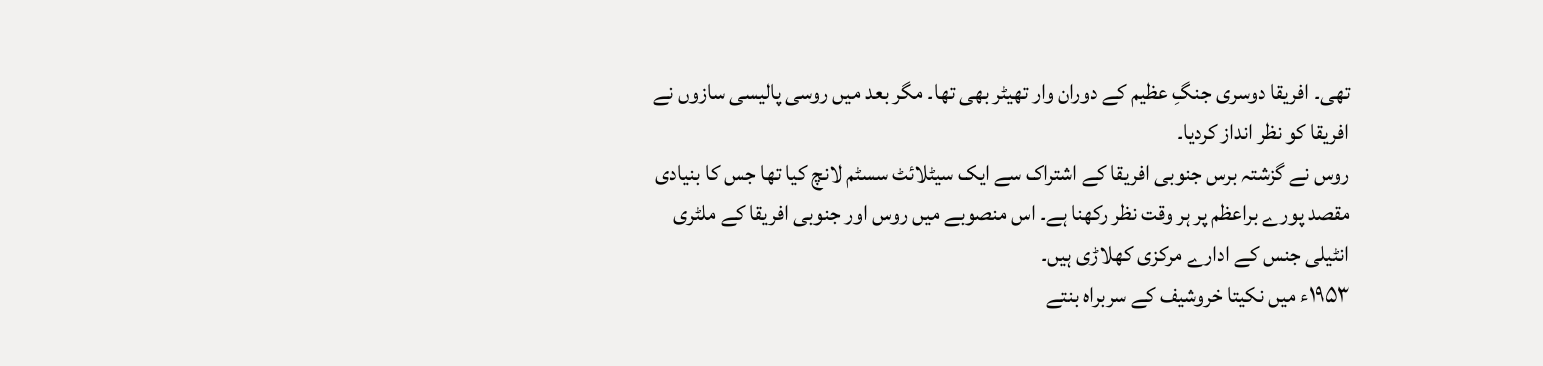تھی۔ افریقا دوسری جنگِ عظیم کے دوران وار تھیٹر بھی تھا۔ مگر بعد میں روسی پالیسی سازوں نے افریقا کو نظر انداز کردیا۔
روس نے گزشتہ برس جنوبی افریقا کے اشتراک سے ایک سیٹلائٹ سسٹم لانچ کیا تھا جس کا بنیادی مقصد پورے براعظم پر ہر وقت نظر رکھنا ہے۔ اس منصوبے میں روس اور جنوبی افریقا کے ملٹری انٹیلی جنس کے ادارے مرکزی کھلاڑی ہیں۔
۱۹۵۳ء میں نکیتا خروشیف کے سربراہ بنتے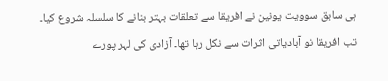ہی سابق سوویت یونین نے افریقا سے تعلقات بہتر بنانے کا سلسلہ شروع کیا۔ تب افریقا نو آبادیاتی اثرات سے نکل رہا تھا۔ آزادی کی لہر پورے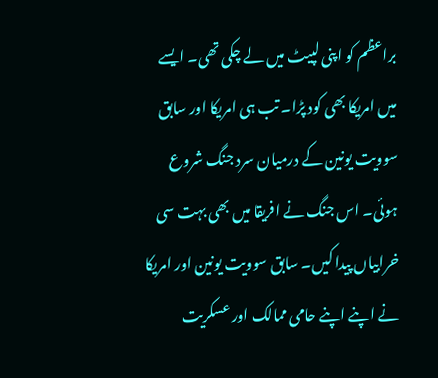براعظم کو اپنی لپیٹ میں لے چکی تھی۔ ایسے میں امریکا بھی کود پڑا۔ تب ہی امریکا اور سابق سوویت یونین کے درمیان سرد جنگ شروع ہوئی۔ اس جنگ نے افریقا میں بھی بہت سی خرابیاں پیدا کیں۔ سابق سوویت یونین اور امریکا نے اپنے اپنے حامی ممالک اور عسکریت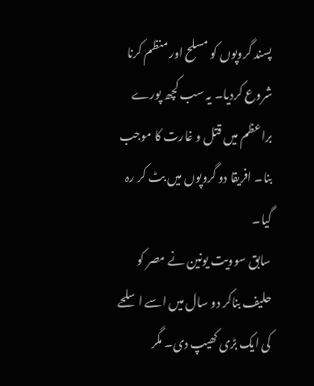پسند گروپوں کو مسلح اور منظم کرنا شروع کردیا۔ یہ سب کچھ پورے براعظم میں قتل و غارت کا موجب بنا۔ افریقا دو گروپوں میں بٹ کر رہ گیا۔
سابق سوویت یونین نے مصر کو حلیف بناکر دو سال میں اسے اسلحے کی ایک بڑی کھیپ دی۔ مگر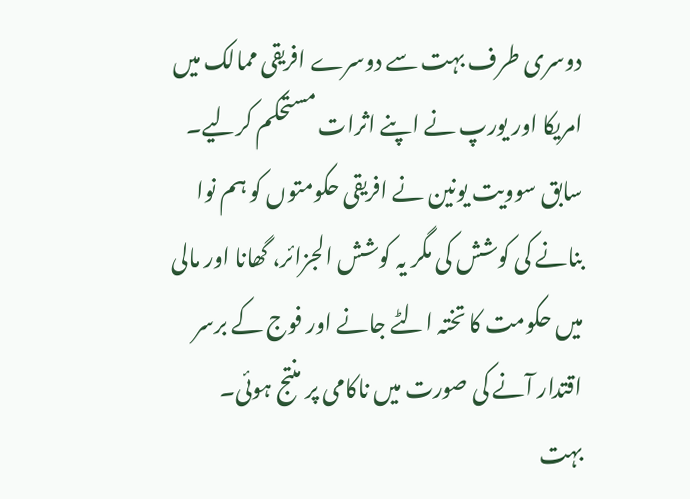دوسری طرف بہت سے دوسرے افریقی ممالک میں امریکا اور یورپ نے اپنے اثرات مستحکم کرلیے۔ سابق سوویت یونین نے افریقی حکومتوں کو ہم نوا بنانے کی کوشش کی مگر یہ کوشش الجزائر، گھانا اور مالی میں حکومت کا تختہ الٹے جانے اور فوج کے برسر اقتدار آنے کی صورت میں ناکامی پر منتج ہوئی۔
بہت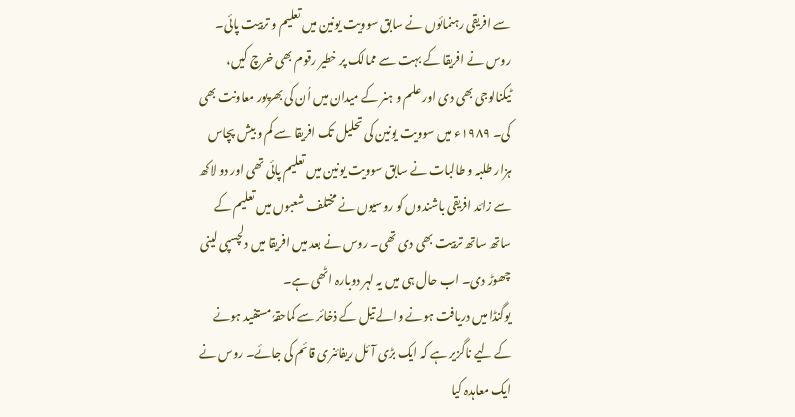سے افریقی رہنمائوں نے سابق سوویت یونین میں تعلیم و تربیت پائی۔ روس نے افریقا کے بہت سے ممالک پر خطیر رقوم بھی خرچ کیں، ٹیکنالوجی بھی دی اور علم و ہنر کے میدان میں اُن کی بھرپور معاونت بھی کی۔ ۱۹۸۹ء میں سوویت یونین کی تحلیل تک افریقا سے کم و بیش پچاس ہزار طلبہ و طالبات نے سابق سوویت یونین میں تعلیم پائی تھی اور دو لاکھ سے زائد افریقی باشندوں کو روسیوں نے مختلف شعبوں میں تعلیم کے ساتھ ساتھ تربیت بھی دی تھی۔ روس نے بعد میں افریقا میں دلچسپی لینی چھوڑ دی۔ اب حال ہی میں یہ لہر دوبارہ اٹھی ہے۔
یوگنڈا میں دریافت ہونے والے تیل کے ذخائر سے کماحقہٗ مستفید ہونے کے لیے ناگزیر ہے کہ ایک بڑی آئل ریفائنری قائم کی جائے۔ روس نے ایک معاہدہ کیا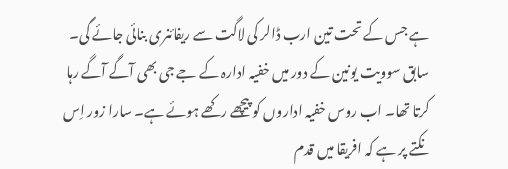ہے جس کے تحت تین ارب ڈالر کی لاگت سے ریفائنری بنائی جائے گی۔ سابق سوویت یونین کے دور میں خفیہ ادارہ کے جے جی بھی آگے آگے رہا کرتا تھا۔ اب روس خفیہ اداروں کو پیچھے رکھے ہوئے ہے۔ سارا زور اِس نکتے پر ہے کہ افریقا میں قدم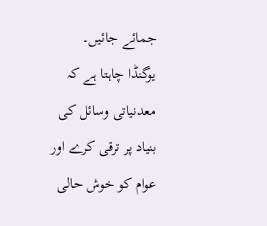جمائے جائیں۔
یوگنڈا چاہتا ہے کہ معدنیاتی وسائل کی بنیاد پر ترقی کرے اور عوام کو خوش حالی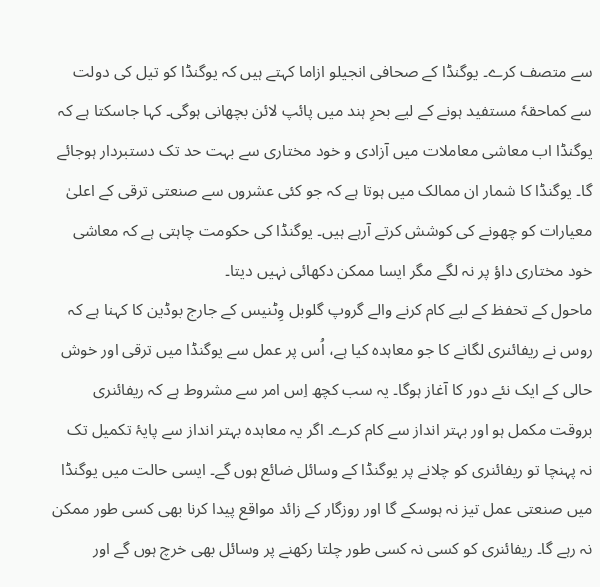سے متصف کرے۔ یوگنڈا کے صحافی انجیلو ازاما کہتے ہیں کہ یوگنڈا کو تیل کی دولت سے کماحقہٗ مستفید ہونے کے لیے بحرِ ہند میں پائپ لائن بچھانی ہوگی۔ کہا جاسکتا ہے کہ یوگنڈا اب معاشی معاملات میں آزادی و خود مختاری سے بہت حد تک دستبردار ہوجائے گا۔ یوگنڈا کا شمار ان ممالک میں ہوتا ہے کہ جو کئی عشروں سے صنعتی ترقی کے اعلیٰ معیارات کو چھونے کی کوشش کرتے آرہے ہیں۔ یوگنڈا کی حکومت چاہتی ہے کہ معاشی خود مختاری داؤ پر نہ لگے مگر ایسا ممکن دکھائی نہیں دیتا۔
ماحول کے تحفظ کے لیے کام کرنے والے گروپ گلوبل وِٹنیس کے جارج بوڈین کا کہنا ہے کہ روس نے ریفائنری لگانے کا جو معاہدہ کیا ہے، اُس پر عمل سے یوگنڈا میں ترقی اور خوش حالی کے ایک نئے دور کا آغاز ہوگا۔ یہ سب کچھ اِس امر سے مشروط ہے کہ ریفائنری بروقت مکمل ہو اور بہتر انداز سے کام کرے۔ اگر یہ معاہدہ بہتر انداز سے پایۂ تکمیل تک نہ پہنچا تو ریفائنری کو چلانے پر یوگنڈا کے وسائل ضائع ہوں گے۔ ایسی حالت میں یوگنڈا میں صنعتی عمل تیز نہ ہوسکے گا اور روزگار کے زائد مواقع پیدا کرنا بھی کسی طور ممکن نہ رہے گا۔ ریفائنری کو کسی نہ کسی طور چلتا رکھنے پر وسائل بھی خرچ ہوں گے اور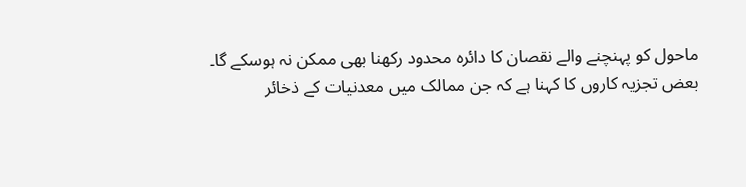ماحول کو پہنچنے والے نقصان کا دائرہ محدود رکھنا بھی ممکن نہ ہوسکے گا۔
بعض تجزیہ کاروں کا کہنا ہے کہ جن ممالک میں معدنیات کے ذخائر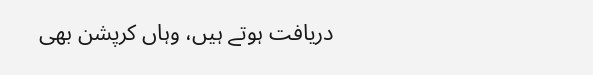دریافت ہوتے ہیں، وہاں کرپشن بھی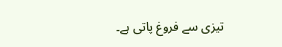تیزی سے فروغ پاتی ہے۔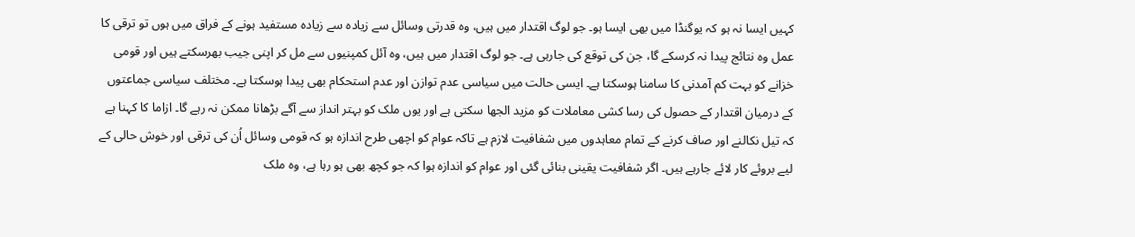کہیں ایسا نہ ہو کہ یوگنڈا میں بھی ایسا ہو۔ جو لوگ اقتدار میں ہیں، وہ قدرتی وسائل سے زیادہ سے زیادہ مستفید ہونے کے فراق میں ہوں تو ترقی کا عمل وہ نتائج پیدا نہ کرسکے گا، جن کی توقع کی جارہی ہے۔ جو لوگ اقتدار میں ہیں، وہ آئل کمپنیوں سے مل کر اپنی جیب بھرسکتے ہیں اور قومی خزانے کو بہت کم آمدنی کا سامنا ہوسکتا ہے۔ ایسی حالت میں سیاسی عدم توازن اور عدم استحکام بھی پیدا ہوسکتا ہے۔ مختلف سیاسی جماعتوں کے درمیان اقتدار کے حصول کی رسا کشی معاملات کو مزید الجھا سکتی ہے اور یوں ملک کو بہتر انداز سے آگے بڑھانا ممکن نہ رہے گا۔ ازاما کا کہنا ہے کہ تیل نکالنے اور صاف کرنے کے تمام معاہدوں میں شفافیت لازم ہے تاکہ عوام کو اچھی طرح اندازہ ہو کہ قومی وسائل اُن کی ترقی اور خوش حالی کے لیے بروئے کار لائے جارہے ہیں۔ اگر شفافیت یقینی بنائی گئی اور عوام کو اندازہ ہوا کہ جو کچھ بھی ہو رہا ہے، وہ ملک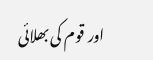اور قوم کی بھلائی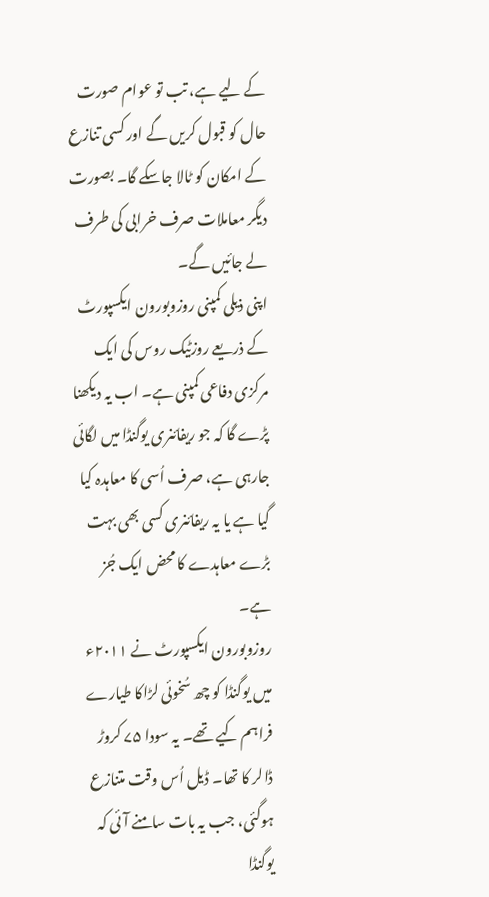کے لیے ہے، تب تو عوام صورت حال کو قبول کریں گے اور کسی تنازع کے امکان کو ٹالا جاسکے گا۔ بصورت دیگر معاملات صرف خرابی کی طرف لے جائیں گے۔
اپنی ذیلی کمپنی روزوبورون ایکسپورٹ کے ذریعے روزٹیک روس کی ایک مرکزی دفاعی کمپنی ہے۔ اب یہ دیکھنا پڑے گا کہ جو ریفائنری یوگنڈا میں لگائی جارہی ہے، صرف اُسی کا معاہدہ کیا گیا ہے یا یہ ریفائنری کسی بھی بہت بڑے معاہدے کا محض ایک جُز ہے۔
روزوبورون ایکسپورٹ نے ۲۰۱۱ء میں یوگنڈا کو چھ سُخوئی لڑاکا طیارے فراہم کیے تھے۔ یہ سودا ۷۵ کروڑ ڈالر کا تھا۔ ڈیل اُس وقت متنازع ہوگئی، جب یہ بات سامنے آئی کہ یوگنڈا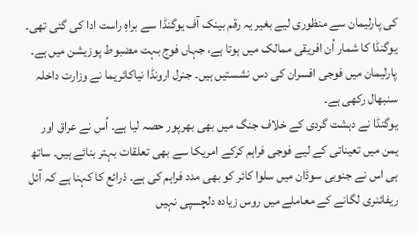کی پارلیمان سے منظوری لیے بغیر یہ رقم بینک آف یوگنڈا سے براہِ راست ادا کی گئی تھی۔ یوگنڈا کا شمار اُن افریقی ممالک میں ہوتا ہے، جہاں فوج بہت مضبوط پوزیشن میں ہے۔ پارلیمان میں فوجی افسران کی دس نشستیں ہیں۔ جنرل ارونڈا نیاکائریما نے وزارت داخلہ سنبھال رکھی ہے۔
یوگنڈا نے دہشت گردی کے خلاف جنگ میں بھی بھرپور حصہ لیا ہے۔ اُس نے عراق اور یمن میں تعیناتی کے لیے فوجی فراہم کرکے امریکا سے بھی تعلقات بہتر بنائے ہیں۔ ساتھ ہی اس نے جنوبی سوڈان میں سلوا کائر کو بھی مدد فراہم کی ہے۔ ذرائع کا کہنا ہے کہ آئل ریفائنری لگانے کے معاملے میں روس زیادہ دلچسپی نہیں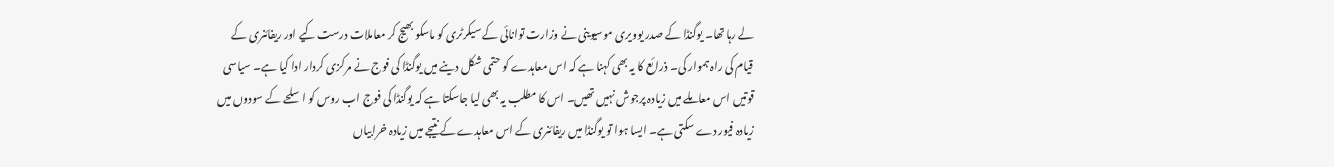لے رہا تھا۔ یوگنڈا کے صدر یوویری موسیوینی نے وزارت توانائی کے سیکرٹری کو ماسکو بھیج کر معاملات درست کیے اور ریفائنری کے قیام کی راہ ہموار کی۔ ذرائع کا یہ بھی کہنا ہے کہ اس معاہدے کو حتمی شکل دینے میں یوگنڈا کی فوج نے مرکزی کردار ادا کیا ہے۔ سیاسی قوتیں اس معاملے میں زیادہ پرجوش نہیں تھیں۔ اس کا مطلب یہ بھی لیا جاسکتا ہے کہ یوگنڈا کی فوج اب روس کو اسلحے کے سودوں میں زیادہ فیور دے سکتی ہے۔ ایسا ہوا تو یوگنڈا میں ریفائنری کے اس معاہدے کے نتیجے میں زیادہ خرابیاں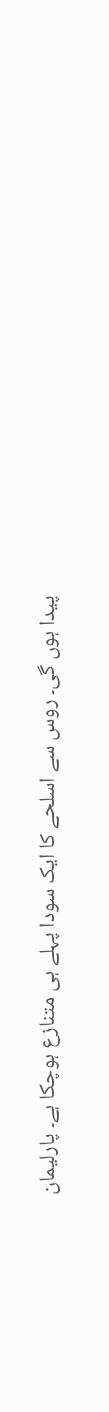پیدا ہوں گی۔ روس سے اسلحے کا ایک سودا پہلے ہی متنازع ہوچکا ہے۔ پارلیمان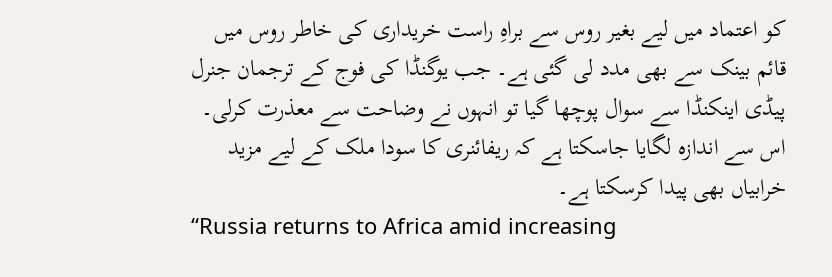کو اعتماد میں لیے بغیر روس سے براہِ راست خریداری کی خاطر روس میں قائم بینک سے بھی مدد لی گئی ہے۔ جب یوگنڈا کی فوج کے ترجمان جنرل پیڈی اینکنڈا سے سوال پوچھا گیا تو انہوں نے وضاحت سے معذرت کرلی۔
اس سے اندازہ لگایا جاسکتا ہے کہ ریفائنری کا سودا ملک کے لیے مزید خرابیاں بھی پیدا کرسکتا ہے۔
“Russia returns to Africa amid increasing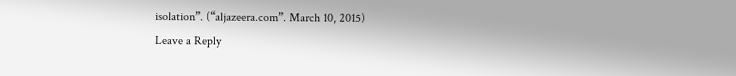isolation”. (“aljazeera.com”. March 10, 2015)
Leave a Reply